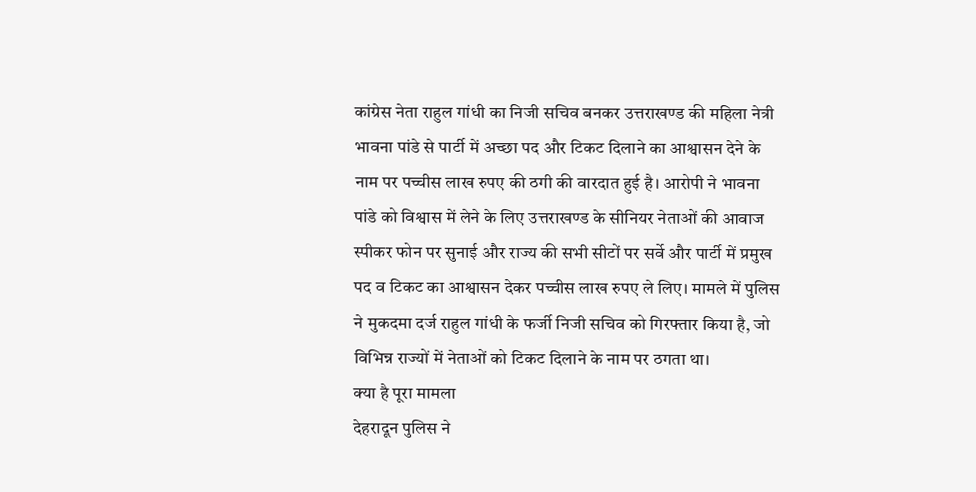कांग्रेस नेता राहुल गांधी का निजी सचिव बनकर उत्तराखण्ड की महिला नेत्री भावना पांडे से पार्टी में अच्छा पद और टिकट दिलाने का आश्वासन देने के नाम पर पच्चीस लाख रुपए की ठगी की वारदात हुई है। आरोपी ने भावना पांडे को विश्वास में लेने के लिए उत्तराखण्ड के सीनियर नेताओं की आवाज स्पीकर फोन पर सुनाई और राज्य की सभी सीटों पर सर्वे और पार्टी में प्रमुख पद व टिकट का आश्वासन देकर पच्चीस लाख रुपए ले लिए। मामले में पुलिस ने मुकदमा दर्ज राहुल गांधी के फर्जी निजी सचिव को गिरफ्तार किया है, जो विभिन्न राज्यों में नेताओं को टिकट दिलाने के नाम पर ठगता था।
क्या है पूरा मामला
देहरादून पुलिस ने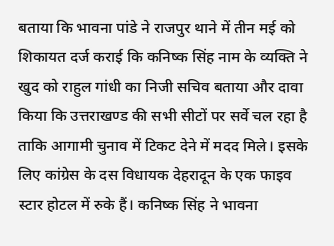बताया कि भावना पांडे ने राजपुर थाने में तीन मई को शिकायत दर्ज कराई कि कनिष्क सिंह नाम के व्यक्ति ने खुद को राहुल गांधी का निजी सचिव बताया और दावा किया कि उत्तराखण्ड की सभी सीटों पर सर्वे चल रहा है ताकि आगामी चुनाव में टिकट देने में मदद मिले। इसके लिए कांग्रेस के दस विधायक देहरादून के एक फाइव स्टार होटल में रुके हैं। कनिष्क सिंह ने भावना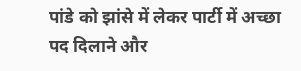पांडे को झांसे में लेकर पार्टी में अच्छा पद दिलाने और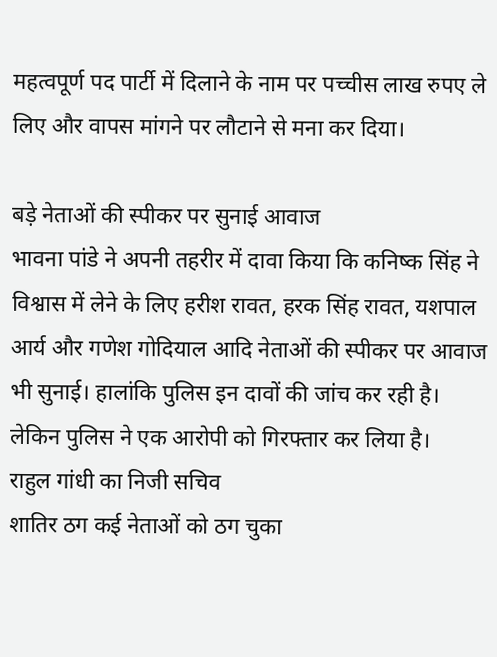महत्वपूर्ण पद पार्टी में दिलाने के नाम पर पच्चीस लाख रुपए ले लिए और वापस मांगने पर लौटाने से मना कर दिया।

बड़े नेताओं की स्पीकर पर सुनाई आवाज
भावना पांडे ने अपनी तहरीर में दावा किया कि कनिष्क सिंह ने विश्वास में लेने के लिए हरीश रावत, हरक सिंह रावत, यशपाल आर्य और गणेश गोदियाल आदि नेताओं की स्पीकर पर आवाज भी सुनाई। हालांकि पुलिस इन दावों की जांच कर रही है। लेकिन पुलिस ने एक आरोपी को गिरफ्तार कर लिया है।
राहुल गांधी का निजी सचिव
शातिर ठग कई नेताओं को ठग चुका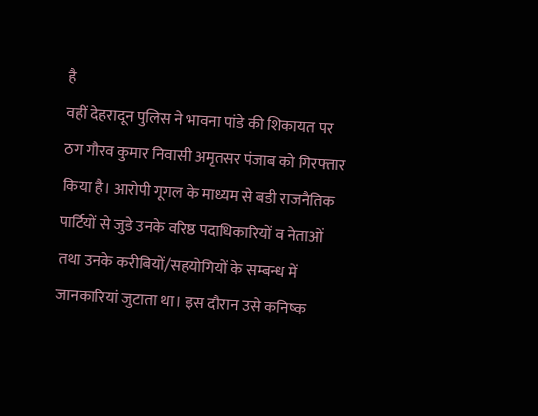है
वहीं देहरादून पुलिस ने भावना पांडे की शिकायत पर ठग गौरव कुमार निवासी अमृतसर पंजाब को गिरफ्तार किया है। आरोपी गूगल के माध्यम से बडी राजनैतिक पार्टियों से जुडे उनके वरिष्ठ पदाधिकारियों व नेताओं तथा उनके करीबियों/सहयोगियों के सम्बन्ध में जानकारियां जुटाता था। इस दौरान उसे कनिष्क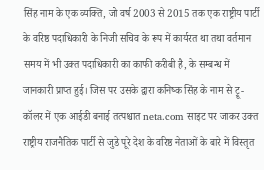सिंह नाम के एक व्यक्ति, जो वर्ष 2003 से 2015 तक एक राष्ट्रीय पार्टी के वरिष्ठ पदाधिकारी के निजी सचिव के रूप में कार्यरत था तथा वर्तमान समय में भी उक्त पदाधिकारी का काफी करीबी है, के सम्बन्ध में जानकारी प्राप्त हुई। जिस पर उसके द्वारा कनिष्क सिंह के नाम से ट्रू-कॉलर में एक आईडी बनाई तत्पश्चात neta.com साइट पर जाकर उक्त राष्ट्रीय राजनैतिक पार्टी से जुडे पूरे देश के वरिष्ठ नेताओं के बारे में विस्तृत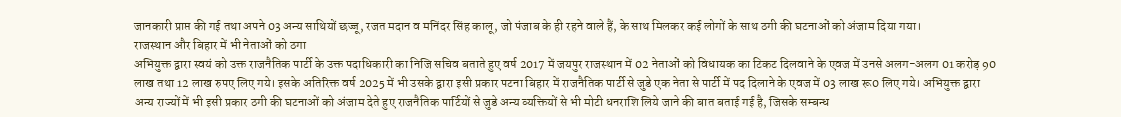जानकारी प्राप्त की गई तथा अपने 03 अन्य साथियों छज्जू, रजत मदान व मनिंदर सिंह कालू, जो पंजाब के ही रहने वाले हैं, के साथ मिलकर कई लोगों के साथ ठगी की घटनाओं को अंजाम दिया गया।
राजस्थान और बिहार में भी नेताओं को ठगा
अभियुक्त द्वारा स्वयं को उक्त राजनैतिक पार्टी के उक्त पदाधिकारी का निजि सचिव बताते हुए वर्ष 2017 में जयपुर राजस्थान में 02 नेताओं को विधायक का टिकट दिलवाने के एवज में उनसे अलग-अलग 01 करोड़ 90 लाख तथा 12 लाख रुपए लिए गये। इसके अतिरिक्त वर्ष 2025 में भी उसके द्वारा इसी प्रकार पटना बिहार में राजनैतिक पार्टी से जुडे एक नेता से पार्टी में पद दिलाने के एवज में 03 लाख रू0 लिए गये। अभियुक्त द्वारा अन्य राज्यों में भी इसी प्रकार ठगी की घटनाओं को अंजाम देते हुए राजनैतिक पार्टियों से जुडे अन्य व्यक्तियों से भी मोटी धनराशि लिये जाने की बात बताई गई है, जिसके सम्बन्ध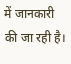में जानकारी की जा रही है।